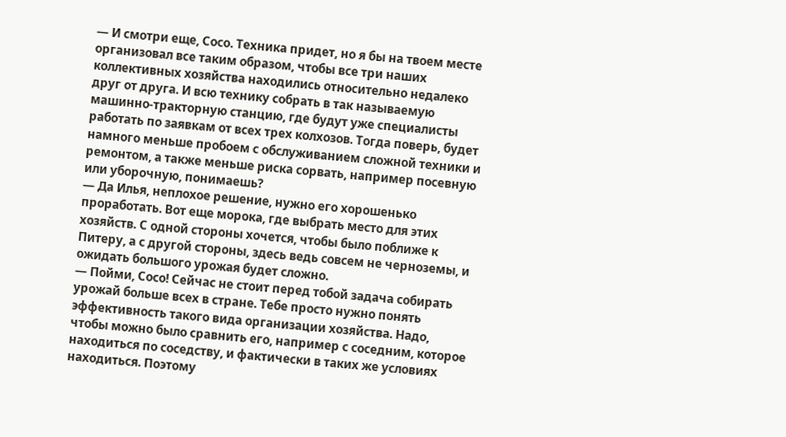— И смотри еще, Сосо. Техника придет, но я бы на твоем месте организовал все таким образом, чтобы все три наших коллективных хозяйства находились относительно недалеко друг от друга. И всю технику собрать в так называемую машинно-тракторную станцию, где будут уже специалисты работать по заявкам от всех трех колхозов. Тогда поверь, будет намного меньше пробоем с обслуживанием сложной техники и ремонтом, а также меньше риска сорвать, например посевную или уборочную, понимаешь?
— Да Илья, неплохое решение, нужно его хорошенько проработать. Вот еще морока, где выбрать место для этих хозяйств. С одной стороны хочется, чтобы было поближе к Питеру, а с другой стороны, здесь ведь совсем не черноземы, и ожидать большого урожая будет сложно.
— Пойми, Сосо! Сейчас не стоит перед тобой задача собирать урожай больше всех в стране. Тебе просто нужно понять эффективность такого вида организации хозяйства. Надо, чтобы можно было сравнить его, например с соседним, которое находиться по соседству, и фактически в таких же условиях находиться. Поэтому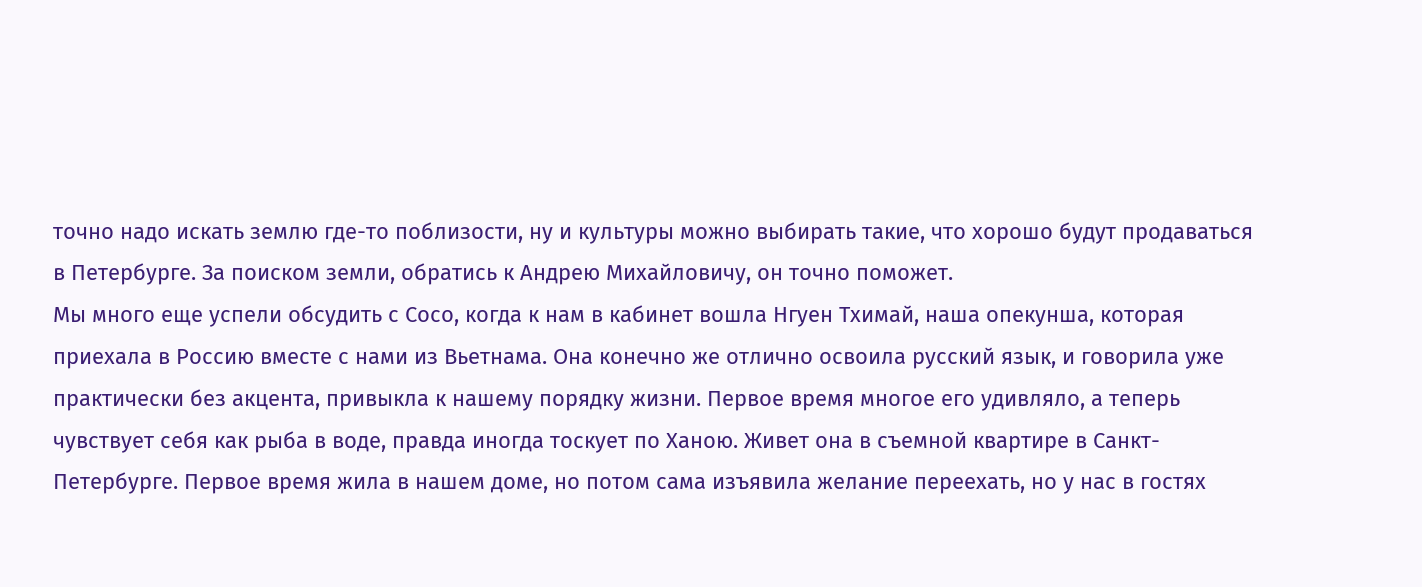точно надо искать землю где-то поблизости, ну и культуры можно выбирать такие, что хорошо будут продаваться в Петербурге. За поиском земли, обратись к Андрею Михайловичу, он точно поможет.
Мы много еще успели обсудить с Сосо, когда к нам в кабинет вошла Нгуен Тхимай, наша опекунша, которая приехала в Россию вместе с нами из Вьетнама. Она конечно же отлично освоила русский язык, и говорила уже практически без акцента, привыкла к нашему порядку жизни. Первое время многое его удивляло, а теперь чувствует себя как рыба в воде, правда иногда тоскует по Ханою. Живет она в съемной квартире в Санкт-Петербурге. Первое время жила в нашем доме, но потом сама изъявила желание переехать, но у нас в гостях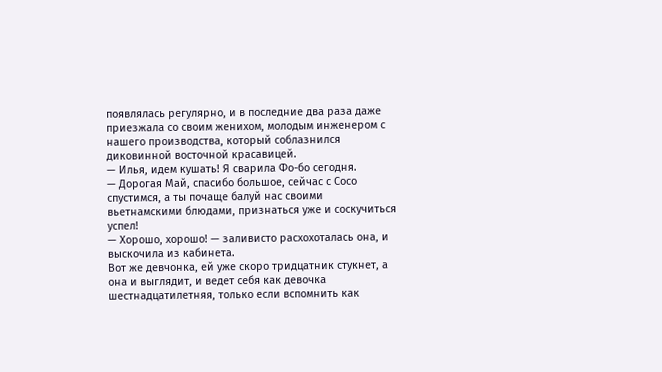появлялась регулярно, и в последние два раза даже приезжала со своим женихом, молодым инженером с нашего производства, который соблазнился диковинной восточной красавицей.
— Илья, идем кушать! Я сварила Фо-бо сегодня.
— Дорогая Май, спасибо большое, сейчас с Сосо спустимся, а ты почаще балуй нас своими вьетнамскими блюдами, признаться уже и соскучиться успел!
— Хорошо, хорошо! — заливисто расхохоталась она, и выскочила из кабинета.
Вот же девчонка, ей уже скоро тридцатник стукнет, а она и выглядит, и ведет себя как девочка шестнадцатилетняя, только если вспомнить как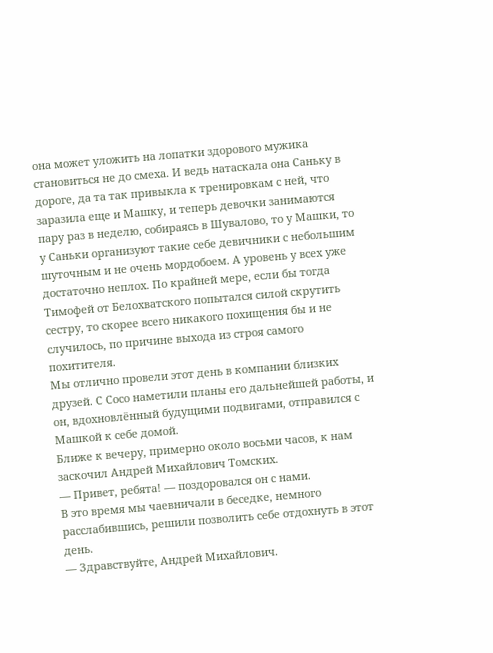она может уложить на лопатки здорового мужика становиться не до смеха. И ведь натаскала она Саньку в дороге, да та так привыкла к тренировкам с ней, что заразила еще и Машку, и теперь девочки занимаются пару раз в неделю, собираясь в Шувалово, то у Машки, то у Саньки организуют такие себе девичники с небольшим шуточным и не очень мордобоем. А уровень у всех уже достаточно неплох. По крайней мере, если бы тогда Тимофей от Белохватского попытался силой скрутить сестру, то скорее всего никакого похищения бы и не случилось, по причине выхода из строя самого похитителя.
Мы отлично провели этот день в компании близких друзей. С Сосо наметили планы его дальнейшей работы, и он, вдохновлённый будущими подвигами, отправился с Машкой к себе домой.
Ближе к вечеру, примерно около восьми часов, к нам заскочил Андрей Михайлович Томских.
— Привет, ребята! — поздоровался он с нами.
В это время мы чаевничали в беседке, немного расслабившись, решили позволить себе отдохнуть в этот день.
— Здравствуйте, Андрей Михайлович.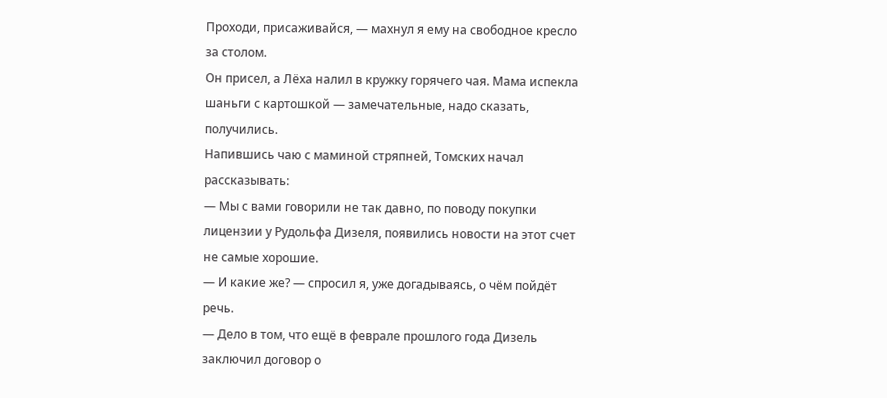Проходи, присаживайся, — махнул я ему на свободное кресло за столом.
Он присел, а Лёха налил в кружку горячего чая. Мама испекла шаньги с картошкой — замечательные, надо сказать, получились.
Напившись чаю с маминой стряпней, Томских начал рассказывать:
— Мы с вами говорили не так давно, по поводу покупки лицензии у Рудольфа Дизеля, появились новости на этот счет не самые хорошие.
— И какие же? — спросил я, уже догадываясь, о чём пойдёт речь.
— Дело в том, что ещё в феврале прошлого года Дизель заключил договор о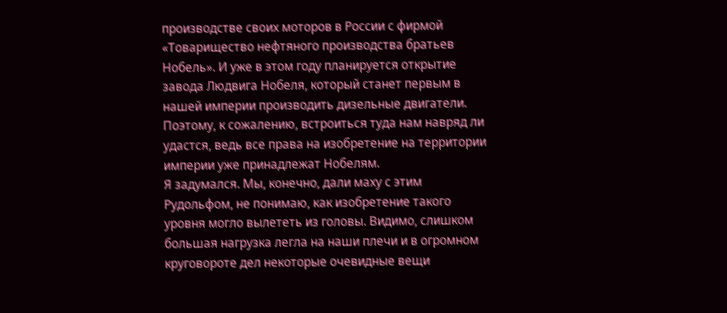производстве своих моторов в России с фирмой «Товарищество нефтяного производства братьев Нобель». И уже в этом году планируется открытие завода Людвига Нобеля, который станет первым в нашей империи производить дизельные двигатели. Поэтому, к сожалению, встроиться туда нам навряд ли удастся, ведь все права на изобретение на территории империи уже принадлежат Нобелям.
Я задумался. Мы, конечно, дали маху с этим Рудольфом, не понимаю, как изобретение такого уровня могло вылететь из головы. Видимо, слишком большая нагрузка легла на наши плечи и в огромном круговороте дел некоторые очевидные вещи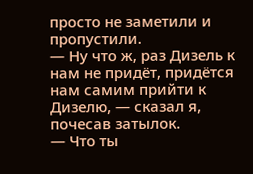просто не заметили и пропустили.
— Ну что ж, раз Дизель к нам не придёт, придётся нам самим прийти к Дизелю, — сказал я, почесав затылок.
— Что ты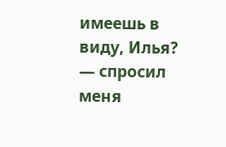имеешь в виду, Илья? — спросил меня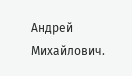Андрей Михайлович.